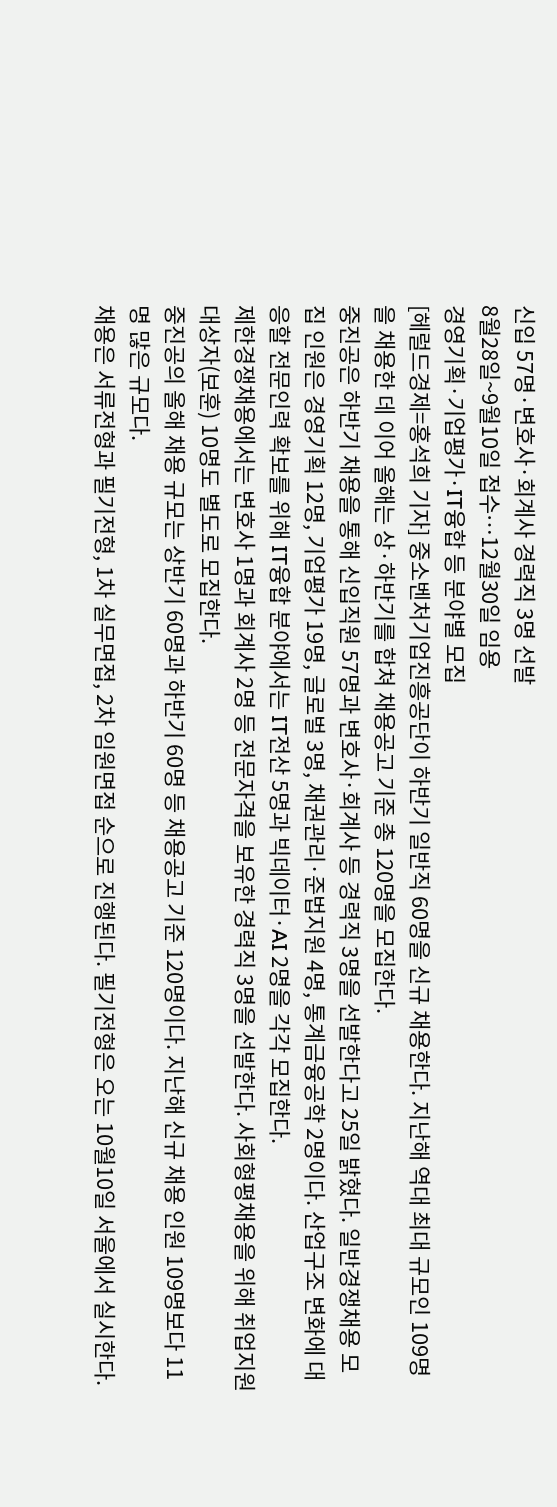신입 57명·변호사·회계사 경력직 3명 선발
8월28일~9월10일 접수…12월30일 임용
경영기획·기업평가·IT융합 등 분야별 모집
[헤럴드경제=홍석희 기자] 중소벤처기업진흥공단이 하반기 일반직 60명을 신규 채용한다. 지난해 역대 최대 규모인 109명을 채용한 데 이어 올해는 상·하반기를 합쳐 채용공고 기준 총 120명을 모집한다.
중진공은 하반기 채용을 통해 신입직원 57명과 변호사·회계사 등 경력직 3명을 선발한다고 25일 밝혔다. 일반경쟁채용 모집 인원은 경영기획 12명, 기업평가 19명, 글로벌 3명, 채권관리·준법지원 4명, 통계금융공학 2명이다. 산업구조 변화에 대응할 전문인력 확보를 위해 IT융합 분야에서는 IT전산 5명과 빅데이터·AI 2명을 각각 모집한다.
제한경쟁채용에서는 변호사 1명과 회계사 2명 등 전문자격을 보유한 경력직 3명을 선발한다. 사회형평채용을 위해 취업지원대상자(보훈) 10명도 별도로 모집한다.
중진공의 올해 채용 규모는 상반기 60명과 하반기 60명 등 채용공고 기준 120명이다. 지난해 신규 채용 인원 109명보다 11명 많은 규모다.
채용은 서류전형과 필기전형, 1차 실무면접, 2차 임원면접 순으로 진행된다. 필기전형은 오는 10월10일 서울에서 실시한다.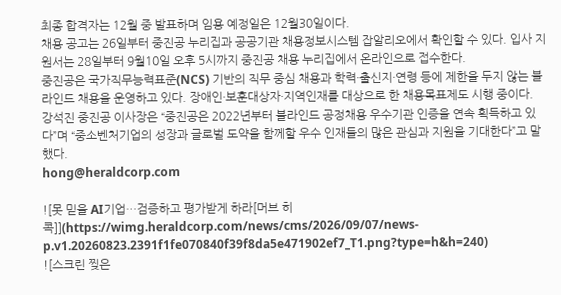최종 합격자는 12월 중 발표하며 임용 예정일은 12월30일이다.
채용 공고는 26일부터 중진공 누리집과 공공기관 채용정보시스템 잡알리오에서 확인할 수 있다. 입사 지원서는 28일부터 9월10일 오후 5시까지 중진공 채용 누리집에서 온라인으로 접수한다.
중진공은 국가직무능력표준(NCS) 기반의 직무 중심 채용과 학력·출신지·연령 등에 제한을 두지 않는 블라인드 채용을 운영하고 있다. 장애인·보훈대상자·지역인재를 대상으로 한 채용목표제도 시행 중이다.
강석진 중진공 이사장은 “중진공은 2022년부터 블라인드 공정채용 우수기관 인증을 연속 획득하고 있다”며 “중소벤처기업의 성장과 글로벌 도약을 함께할 우수 인재들의 많은 관심과 지원을 기대한다”고 말했다.
hong@heraldcorp.com

![못 믿을 AI기업…검증하고 평가받게 하라[머브 히콕]](https://wimg.heraldcorp.com/news/cms/2026/09/07/news-p.v1.20260823.2391f1fe070840f39f8da5e471902ef7_T1.png?type=h&h=240)
![스크린 찢은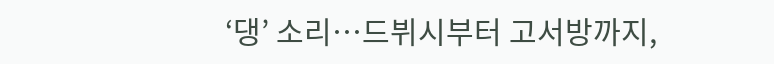‘댕’ 소리…드뷔시부터 고서방까지,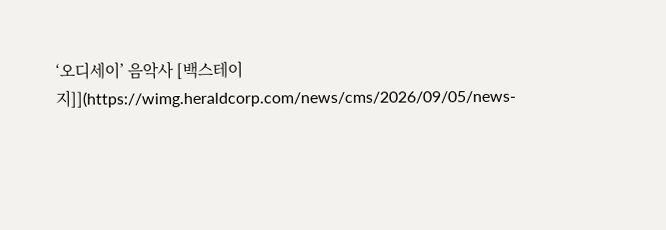‘오디세이’ 음악사 [백스테이지]](https://wimg.heraldcorp.com/news/cms/2026/09/05/news-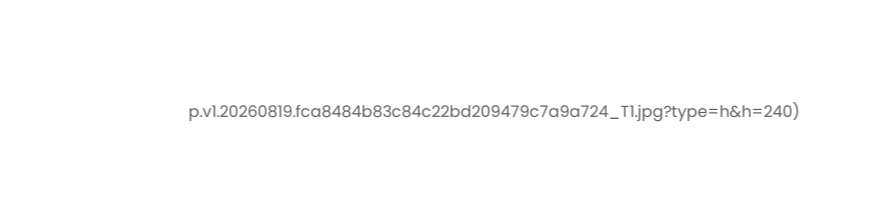p.v1.20260819.fca8484b83c84c22bd209479c7a9a724_T1.jpg?type=h&h=240)